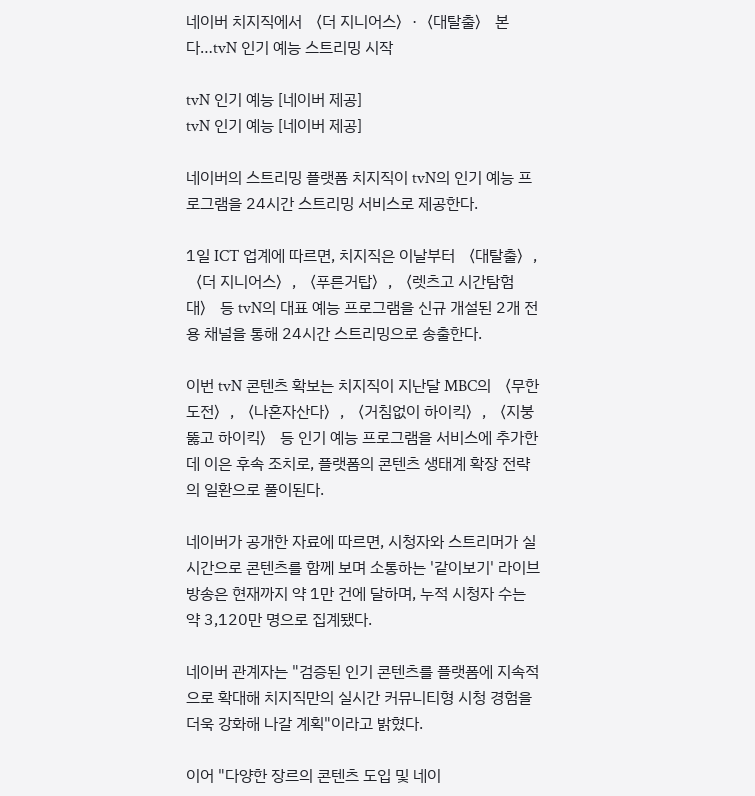네이버 치지직에서 〈더 지니어스〉·〈대탈출〉 본다…tvN 인기 예능 스트리밍 시작

tvN 인기 예능 [네이버 제공]
tvN 인기 예능 [네이버 제공]

네이버의 스트리밍 플랫폼 치지직이 tvN의 인기 예능 프로그램을 24시간 스트리밍 서비스로 제공한다.

1일 ICT 업계에 따르면, 치지직은 이날부터 〈대탈출〉, 〈더 지니어스〉, 〈푸른거탑〉, 〈렛츠고 시간탐험대〉 등 tvN의 대표 예능 프로그램을 신규 개설된 2개 전용 채널을 통해 24시간 스트리밍으로 송출한다.

이번 tvN 콘텐츠 확보는 치지직이 지난달 MBC의 〈무한도전〉, 〈나혼자산다〉, 〈거침없이 하이킥〉, 〈지붕뚫고 하이킥〉 등 인기 예능 프로그램을 서비스에 추가한 데 이은 후속 조치로, 플랫폼의 콘텐츠 생태계 확장 전략의 일환으로 풀이된다.

네이버가 공개한 자료에 따르면, 시청자와 스트리머가 실시간으로 콘텐츠를 함께 보며 소통하는 '같이보기' 라이브 방송은 현재까지 약 1만 건에 달하며, 누적 시청자 수는 약 3,120만 명으로 집계됐다.

네이버 관계자는 "검증된 인기 콘텐츠를 플랫폼에 지속적으로 확대해 치지직만의 실시간 커뮤니티형 시청 경험을 더욱 강화해 나갈 계획"이라고 밝혔다.

이어 "다양한 장르의 콘텐츠 도입 및 네이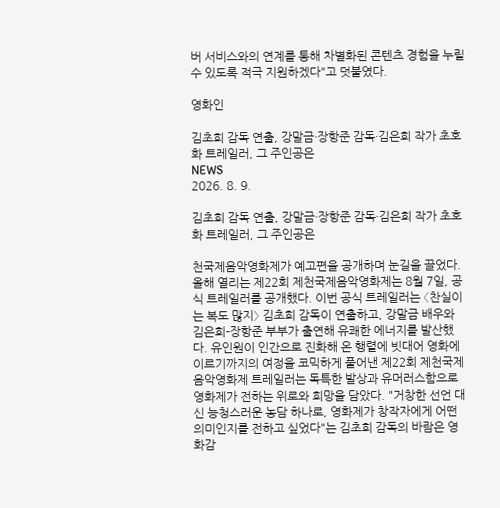버 서비스와의 연계를 통해 차별화된 콘텐츠 경험을 누릴 수 있도록 적극 지원하겠다"고 덧붙였다.

영화인

김초희 감독 연출, 강말금·장항준 감독·김은희 작가 초호화 트레일러, 그 주인공은
NEWS
2026. 8. 9.

김초희 감독 연출, 강말금·장항준 감독·김은희 작가 초호화 트레일러, 그 주인공은

천국제음악영화제가 예고편을 공개하며 눈길을 끌었다. 올해 열리는 제22회 제천국제음악영화제는 8월 7일, 공식 트레일러를 공개했다. 이번 공식 트레일러는 〈찬실이는 복도 많지〉 김초희 감독이 연출하고, 강말금 배우와 김은희-장항준 부부가 출연해 유쾌한 에너지를 발산했다. 유인원이 인간으로 진화해 온 행렬에 빗대어 영화에 이르기까지의 여정을 코믹하게 풀어낸 제22회 제천국제음악영화제 트레일러는 독특한 발상과 유머러스함으로 영화제가 전하는 위로와 희망을 담았다. "거창한 선언 대신 능청스러운 농담 하나로, 영화제가 창작자에게 어떤 의미인지를 전하고 싶었다"는 김초희 감독의 바람은 영화감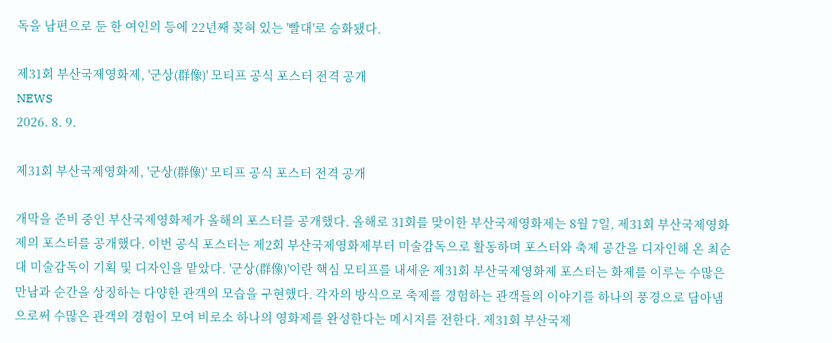독을 남편으로 둔 한 여인의 등에 22년째 꽂혀 있는 '빨대'로 승화됐다.

제31회 부산국제영화제, '군상(群像)' 모티프 공식 포스터 전격 공개
NEWS
2026. 8. 9.

제31회 부산국제영화제, '군상(群像)' 모티프 공식 포스터 전격 공개

개막을 준비 중인 부산국제영화제가 올해의 포스터를 공개했다. 올해로 31회를 맞이한 부산국제영화제는 8월 7일, 제31회 부산국제영화제의 포스터를 공개했다. 이번 공식 포스터는 제2회 부산국제영화제부터 미술감독으로 활동하며 포스터와 축제 공간을 디자인해 온 최순대 미술감독이 기획 및 디자인을 맡았다. '군상(群像)'이란 핵심 모티프를 내세운 제31회 부산국제영화제 포스터는 화제를 이루는 수많은 만남과 순간을 상징하는 다양한 관객의 모습을 구현했다. 각자의 방식으로 축제를 경험하는 관객들의 이야기를 하나의 풍경으로 담아냄으로써 수많은 관객의 경험이 모여 비로소 하나의 영화제를 완성한다는 메시지를 전한다. 제31회 부산국제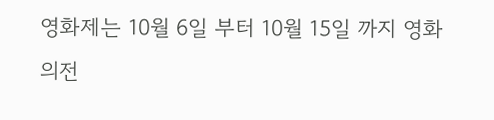영화제는 10월 6일 부터 10월 15일 까지 영화의전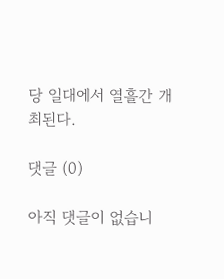당 일대에서 열흘간 개최된다.

댓글 (0)

아직 댓글이 없습니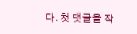다. 첫 댓글을 작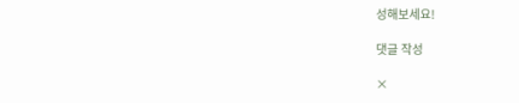성해보세요!

댓글 작성

×